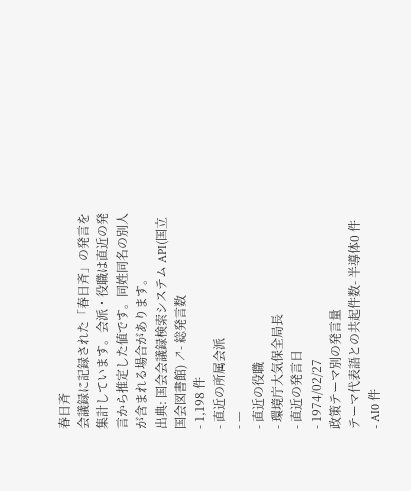春日斉
会議録に記録された「春日斉」の発言を集計しています。会派・役職は直近の発言から推定した値です。同姓同名の別人が含まれる場合があります。
出典: 国会会議録検索システム API(国立国会図書館) ↗- 総発言数
- 1,198 件
- 直近の所属会派
- —
- 直近の役職
- 環境庁大気保全局長
- 直近の発言日
- 1974/02/27
政策テーマ別の発言量
テーマ代表語との共起件数- 半導体0 件
- AI0 件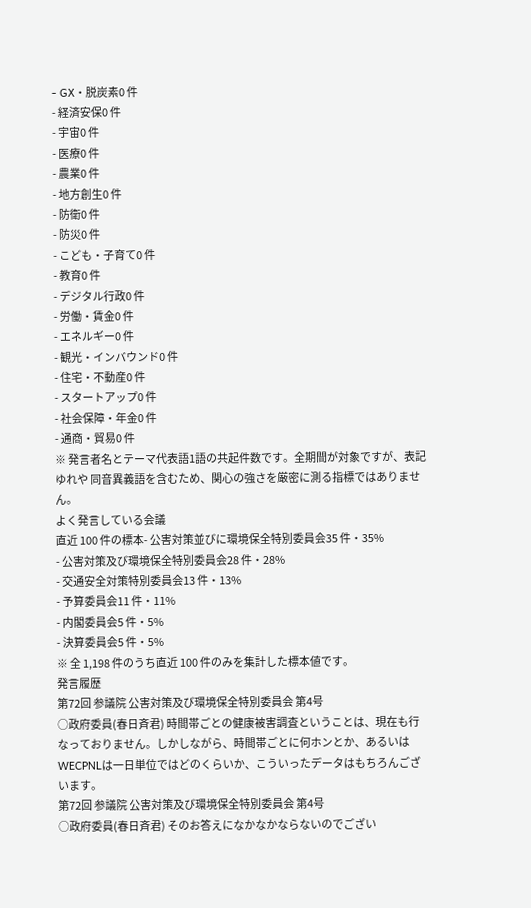- GX・脱炭素0 件
- 経済安保0 件
- 宇宙0 件
- 医療0 件
- 農業0 件
- 地方創生0 件
- 防衛0 件
- 防災0 件
- こども・子育て0 件
- 教育0 件
- デジタル行政0 件
- 労働・賃金0 件
- エネルギー0 件
- 観光・インバウンド0 件
- 住宅・不動産0 件
- スタートアップ0 件
- 社会保障・年金0 件
- 通商・貿易0 件
※ 発言者名とテーマ代表語1語の共起件数です。全期間が対象ですが、表記ゆれや 同音異義語を含むため、関心の強さを厳密に測る指標ではありません。
よく発言している会議
直近 100 件の標本- 公害対策並びに環境保全特別委員会35 件・35%
- 公害対策及び環境保全特別委員会28 件・28%
- 交通安全対策特別委員会13 件・13%
- 予算委員会11 件・11%
- 内閣委員会5 件・5%
- 決算委員会5 件・5%
※ 全 1,198 件のうち直近 100 件のみを集計した標本値です。
発言履歴
第72回 参議院 公害対策及び環境保全特別委員会 第4号
○政府委員(春日斉君) 時間帯ごとの健康被害調査ということは、現在も行なっておりません。しかしながら、時間帯ごとに何ホンとか、あるいはWECPNLは一日単位ではどのくらいか、こういったデータはもちろんございます。
第72回 参議院 公害対策及び環境保全特別委員会 第4号
○政府委員(春日斉君) そのお答えになかなかならないのでござい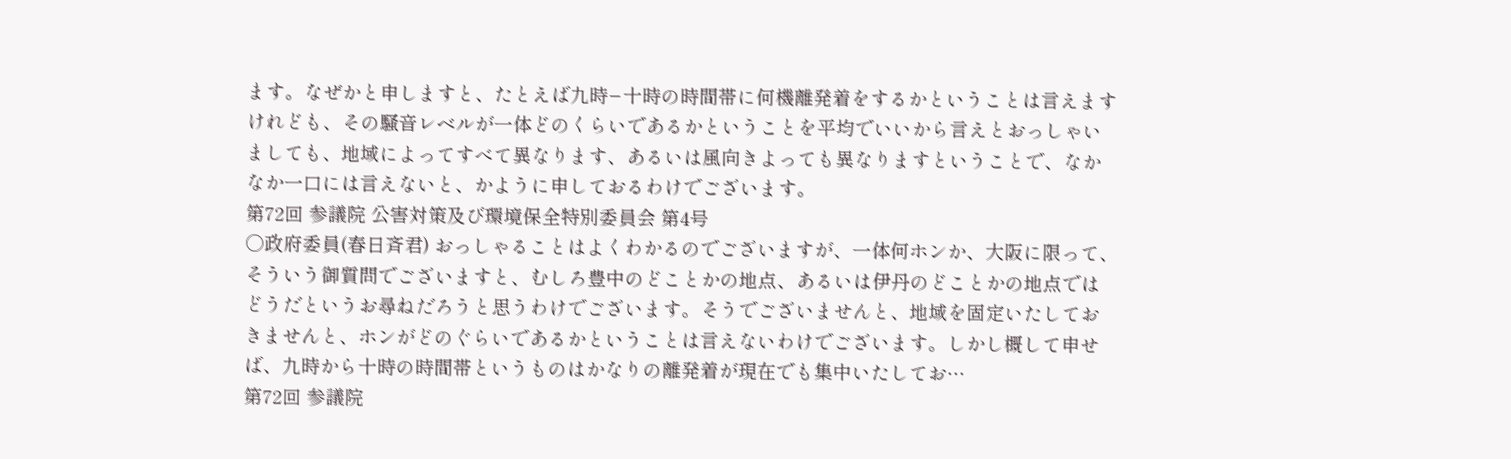ます。なぜかと申しますと、たとえば九時−十時の時間帯に何機離発着をするかということは言えますけれども、その騒音レベルが一体どのくらいであるかということを平均でいいから言えとおっしゃいましても、地域によってすべて異なります、あるいは風向きよっても異なりますということで、なかなか一口には言えないと、かように申しておるわけでございます。
第72回 参議院 公害対策及び環境保全特別委員会 第4号
○政府委員(春日斉君) おっしゃることはよくわかるのでございますが、一体何ホンか、大阪に限って、そういう御質問でございますと、むしろ豊中のどことかの地点、あるいは伊丹のどことかの地点ではどうだというお尋ねだろうと思うわけでございます。そうでございませんと、地域を固定いたしておきませんと、ホンがどのぐらいであるかということは言えないわけでございます。しかし概して申せば、九時から十時の時間帯というものはかなりの離発着が現在でも集中いたしてお…
第72回 参議院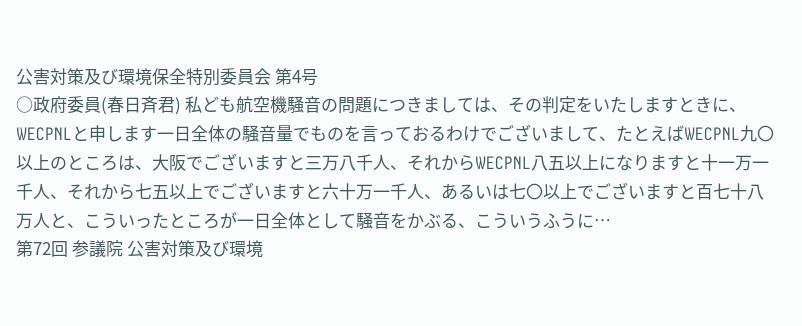公害対策及び環境保全特別委員会 第4号
○政府委員(春日斉君) 私ども航空機騒音の問題につきましては、その判定をいたしますときに、WECPNLと申します一日全体の騒音量でものを言っておるわけでございまして、たとえばWECPNL九〇以上のところは、大阪でございますと三万八千人、それからWECPNL八五以上になりますと十一万一千人、それから七五以上でございますと六十万一千人、あるいは七〇以上でございますと百七十八万人と、こういったところが一日全体として騒音をかぶる、こういうふうに…
第72回 参議院 公害対策及び環境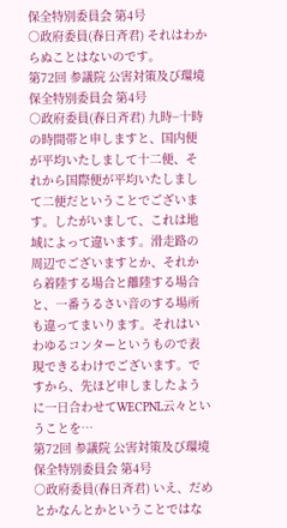保全特別委員会 第4号
○政府委員(春日斉君) それはわからぬことはないのです。
第72回 参議院 公害対策及び環境保全特別委員会 第4号
○政府委員(春日斉君) 九時−十時の時間帯と申しますと、国内便が平均いたしまして十二便、それから国際便が平均いたしまして二便だということでございます。したがいまして、これは地域によって違います。滑走路の周辺でございますとか、それから着陸する場合と離陸する場合と、一番うるさい音のする場所も違ってまいります。それはいわゆるコンターというもので表現できるわけでございます。ですから、先ほど申しましたように一日合わせてWECPNL云々ということを…
第72回 参議院 公害対策及び環境保全特別委員会 第4号
○政府委員(春日斉君) いえ、だめとかなんとかということではな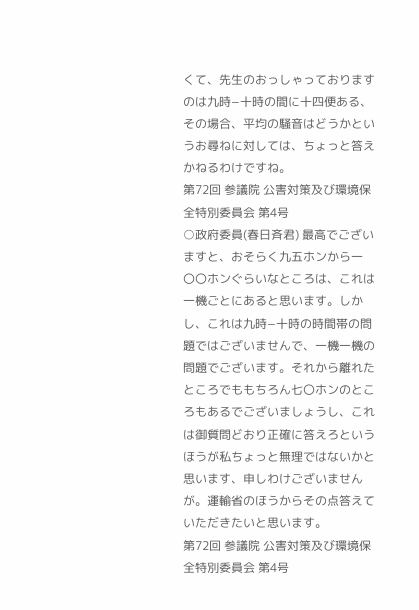くて、先生のおっしゃっておりますのは九時−十時の間に十四便ある、その場合、平均の騒音はどうかというお尋ねに対しては、ちょっと答えかねるわけですね。
第72回 参議院 公害対策及び環境保全特別委員会 第4号
○政府委員(春日斉君) 最高でございますと、おそらく九五ホンから一〇〇ホンぐらいなところは、これは一機ごとにあると思います。しかし、これは九時−十時の時間帯の問題ではございませんで、一機一機の問題でございます。それから離れたところでももちろん七〇ホンのところもあるでございましょうし、これは御質問どおり正確に答えろというほうが私ちょっと無理ではないかと思います、申しわけございませんが。運輸省のほうからその点答えていただきたいと思います。
第72回 参議院 公害対策及び環境保全特別委員会 第4号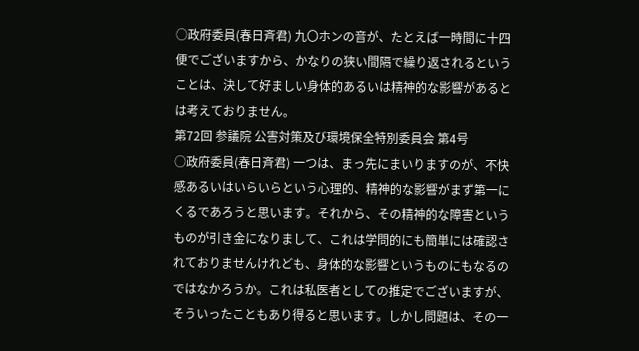○政府委員(春日斉君) 九〇ホンの音が、たとえば一時間に十四便でございますから、かなりの狭い間隔で繰り返されるということは、決して好ましい身体的あるいは精神的な影響があるとは考えておりません。
第72回 参議院 公害対策及び環境保全特別委員会 第4号
○政府委員(春日斉君) 一つは、まっ先にまいりますのが、不快感あるいはいらいらという心理的、精神的な影響がまず第一にくるであろうと思います。それから、その精神的な障害というものが引き金になりまして、これは学問的にも簡単には確認されておりませんけれども、身体的な影響というものにもなるのではなかろうか。これは私医者としての推定でございますが、そういったこともあり得ると思います。しかし問題は、その一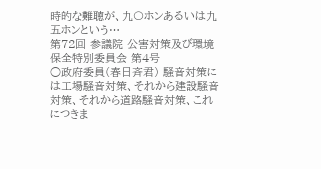時的な難聴が、九〇ホンあるいは九五ホンという…
第72回 参議院 公害対策及び環境保全特別委員会 第4号
○政府委員(春日斉君) 騒音対策には工場騒音対策、それから建設騒音対策、それから道路騒音対策、これにつきま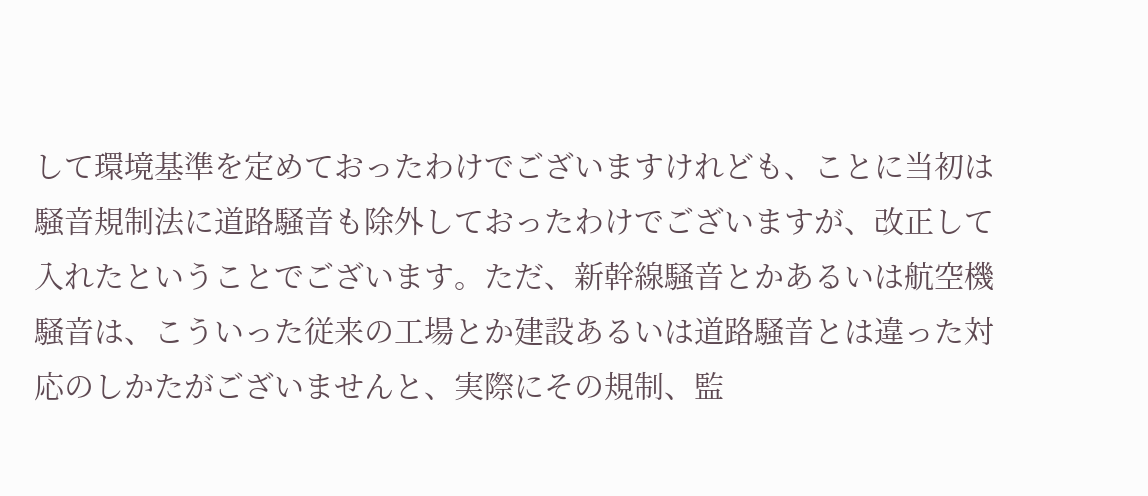して環境基準を定めておったわけでございますけれども、ことに当初は騒音規制法に道路騒音も除外しておったわけでございますが、改正して入れたということでございます。ただ、新幹線騒音とかあるいは航空機騒音は、こういった従来の工場とか建設あるいは道路騒音とは違った対応のしかたがございませんと、実際にその規制、監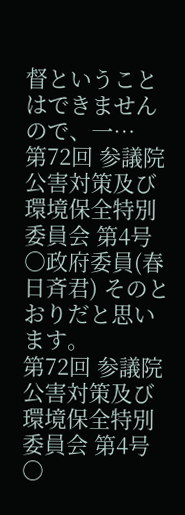督ということはできませんので、一…
第72回 参議院 公害対策及び環境保全特別委員会 第4号
○政府委員(春日斉君) そのとおりだと思います。
第72回 参議院 公害対策及び環境保全特別委員会 第4号
○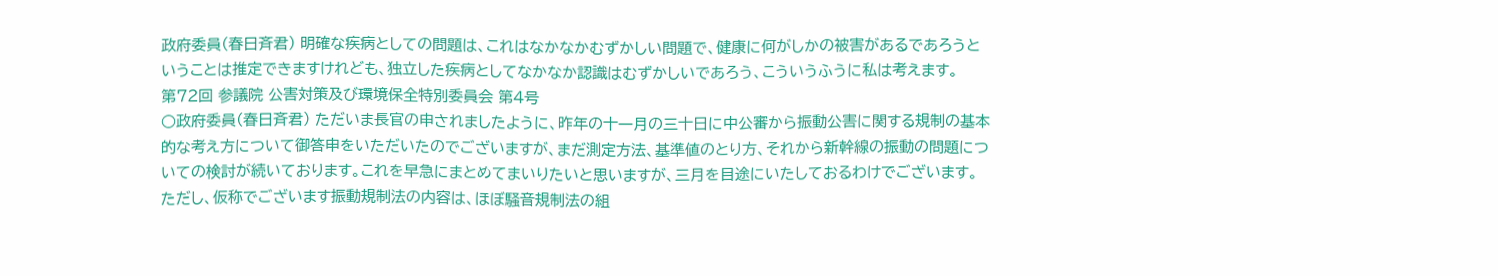政府委員(春日斉君) 明確な疾病としての問題は、これはなかなかむずかしい問題で、健康に何がしかの被害があるであろうということは推定できますけれども、独立した疾病としてなかなか認識はむずかしいであろう、こういうふうに私は考えます。
第72回 参議院 公害対策及び環境保全特別委員会 第4号
○政府委員(春日斉君) ただいま長官の申されましたように、昨年の十一月の三十日に中公審から振動公害に関する規制の基本的な考え方について御答申をいただいたのでございますが、まだ測定方法、基準値のとり方、それから新幹線の振動の問題についての検討が続いております。これを早急にまとめてまいりたいと思いますが、三月を目途にいたしておるわけでございます。 ただし、仮称でございます振動規制法の内容は、ほぼ騒音規制法の組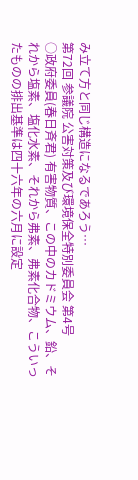み立て方と同じ構造になるであろう…
第72回 参議院 公害対策及び環境保全特別委員会 第4号
○政府委員(春日斉君) 有害物質、この中のカドミウム、鉛、それから塩素、塩化水素、それから弗素、弗素化合物、こういったものの排出基準は四十六年の六月に設定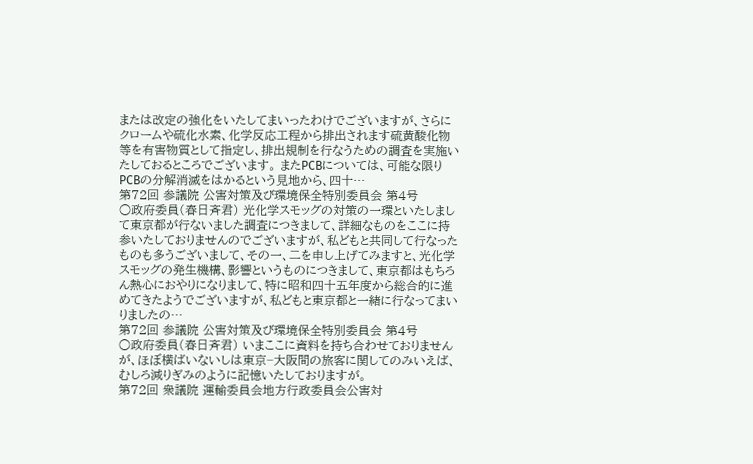または改定の強化をいたしてまいったわけでございますが、さらにクロームや硫化水素、化学反応工程から排出されます硫黄酸化物等を有害物質として指定し、排出規制を行なうための調査を実施いたしておるところでございます。 またPCBについては、可能な限りPCBの分解消滅をはかるという見地から、四十…
第72回 参議院 公害対策及び環境保全特別委員会 第4号
○政府委員(春日斉君) 光化学スモッグの対策の一環といたしまして東京都が行ないました調査につきまして、詳細なものをここに持参いたしておりませんのでございますが、私どもと共同して行なったものも多うございまして、その一、二を申し上げてみますと、光化学スモッグの発生機構、影響というものにつきまして、東京都はもちろん熱心におやりになりまして、特に昭和四十五年度から総合的に進めてきたようでございますが、私どもと東京都と一緒に行なってまいりましたの…
第72回 参議院 公害対策及び環境保全特別委員会 第4号
○政府委員(春日斉君) いまここに資料を持ち合わせておりませんが、ほぼ横ばいないしは東京−大阪間の旅客に関してのみいえば、むしろ減りぎみのように記憶いたしておりますが。
第72回 衆議院 運輸委員会地方行政委員会公害対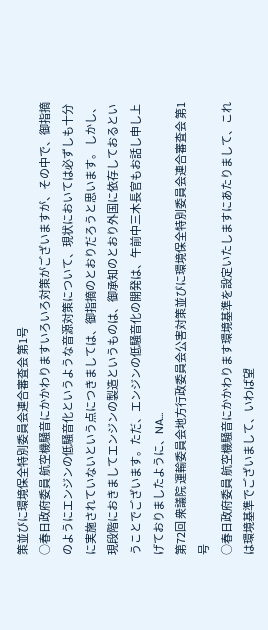策並びに環境保全特別委員会連合審査会 第1号
○春日政府委員 航空機騒音にかかわりますいろいろ対策がございますが、その中で、御指摘のようにエンジンの低騒音化というような音源対策について、現状においては必ずしも十分に実施されていないという点につきましては、御指摘のとおりだろうと思います。 しかし、現段階におきましてエンジンの製造というものは、御承知のとおり外国に依存しておるということでございます。ただ、エンジンの低騒音化の開発は、午前中三木長官もお話し申し上げておりましたように、NA…
第72回 衆議院 運輸委員会地方行政委員会公害対策並びに環境保全特別委員会連合審査会 第1号
○春日政府委員 航空機騒音にかかわります環境基準を設定いたしますにあたりまして、これは環境基準でございまして、いわば望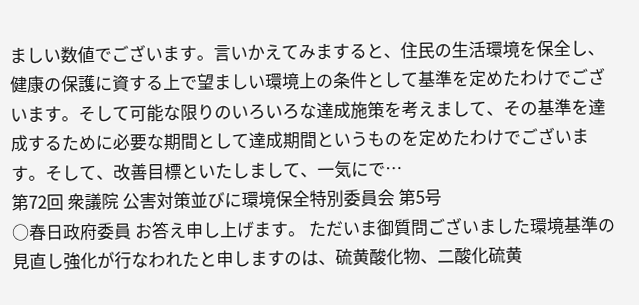ましい数値でございます。言いかえてみますると、住民の生活環境を保全し、健康の保護に資する上で望ましい環境上の条件として基準を定めたわけでございます。そして可能な限りのいろいろな達成施策を考えまして、その基準を達成するために必要な期間として達成期間というものを定めたわけでございます。そして、改善目標といたしまして、一気にで…
第72回 衆議院 公害対策並びに環境保全特別委員会 第5号
○春日政府委員 お答え申し上げます。 ただいま御質問ございました環境基準の見直し強化が行なわれたと申しますのは、硫黄酸化物、二酸化硫黄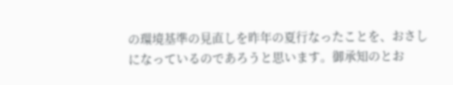の環境基準の見直しを昨年の夏行なったことを、おさしになっているのであろうと思います。御承知のとお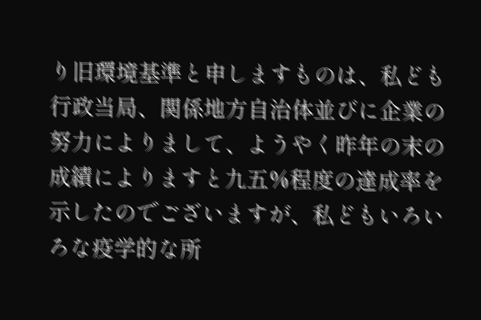り旧環境基準と申しますものは、私ども行政当局、関係地方自治体並びに企業の努力によりまして、ようやく昨年の末の成績によりますと九五%程度の達成率を示したのでございますが、私どもいろいろな疫学的な所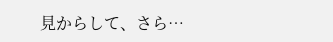見からして、さら…